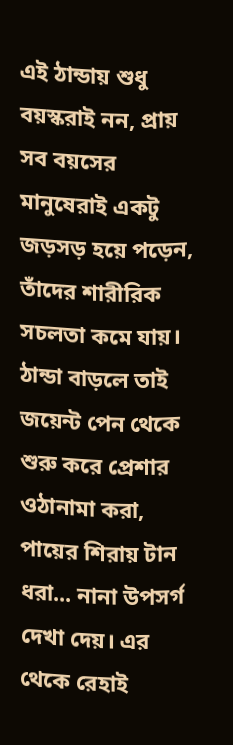এই ঠান্ডায় শুধু বয়স্করাই নন, প্রায় সব বয়সের মানুষেরাই একটু জড়সড় হয়ে পড়েন, তাঁদের শারীরিক সচলতা কমে যায়। ঠান্ডা বাড়লে তাই জয়েন্ট পেন থেকে শুরু করে প্রেশার ওঠানামা করা, পায়ের শিরায় টান ধরা... নানা উপসর্গ দেখা দেয়। এর থেকে রেহাই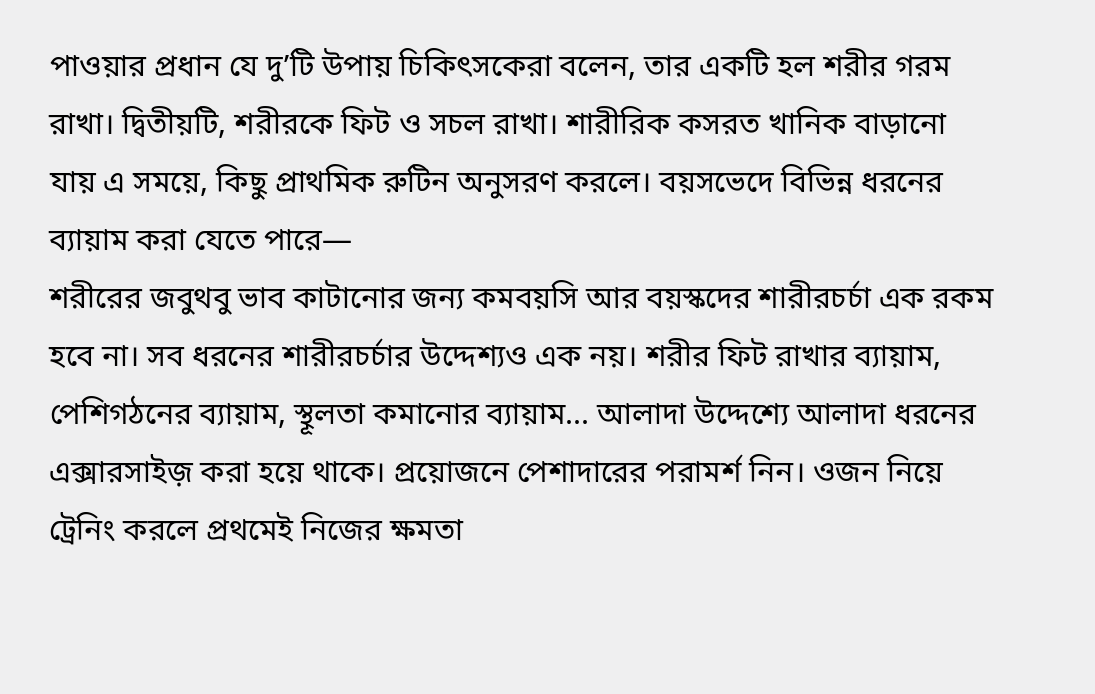পাওয়ার প্রধান যে দু’টি উপায় চিকিৎসকেরা বলেন, তার একটি হল শরীর গরম রাখা। দ্বিতীয়টি, শরীরকে ফিট ও সচল রাখা। শারীরিক কসরত খানিক বাড়ানো যায় এ সময়ে, কিছু প্রাথমিক রুটিন অনুসরণ করলে। বয়সভেদে বিভিন্ন ধরনের ব্যায়াম করা যেতে পারে—
শরীরের জবুথবু ভাব কাটানোর জন্য কমবয়সি আর বয়স্কদের শারীরচর্চা এক রকম হবে না। সব ধরনের শারীরচর্চার উদ্দেশ্যও এক নয়। শরীর ফিট রাখার ব্যায়াম, পেশিগঠনের ব্যায়াম, স্থূলতা কমানোর ব্যায়াম... আলাদা উদ্দেশ্যে আলাদা ধরনের এক্সারসাইজ় করা হয়ে থাকে। প্রয়োজনে পেশাদারের পরামর্শ নিন। ওজন নিয়ে ট্রেনিং করলে প্রথমেই নিজের ক্ষমতা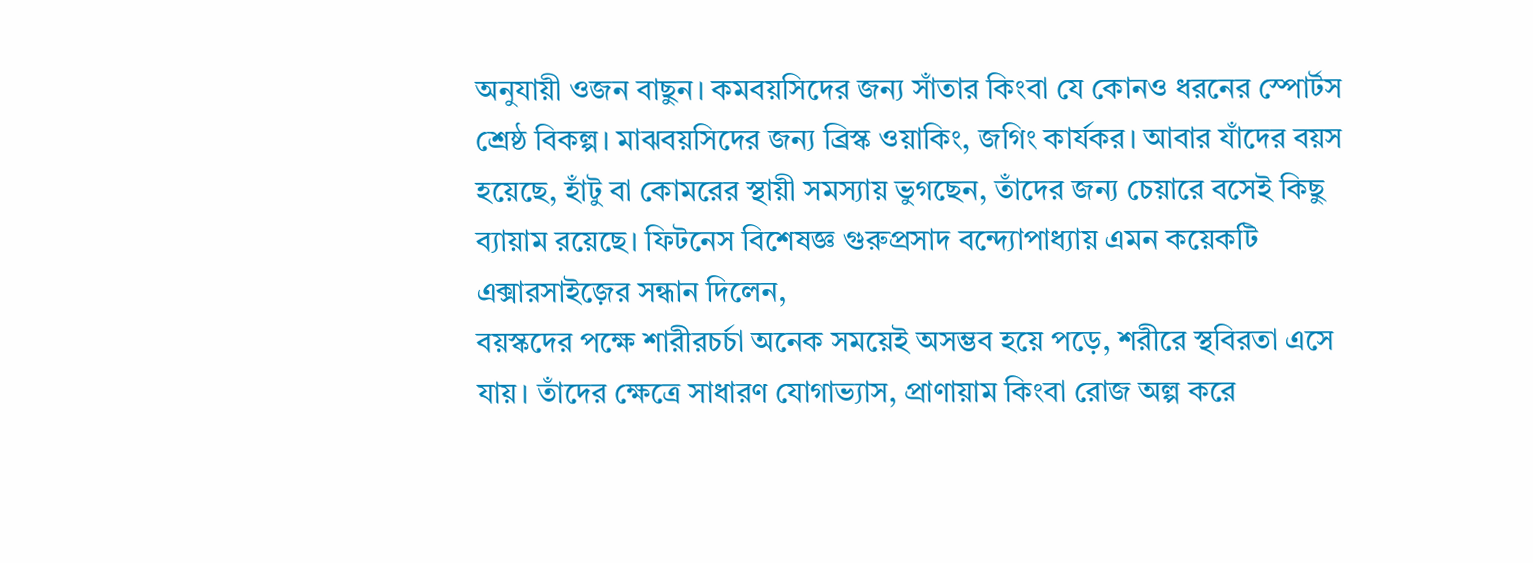অনুযায়ী ওজন বাছুন। কমবয়সিদের জন্য সাঁতার কিংবা যে কোনও ধরনের স্পোর্টস শ্রেষ্ঠ বিকল্প। মাঝবয়সিদের জন্য ব্রিস্ক ওয়াকিং, জগিং কার্যকর। আবার যাঁদের বয়স হয়েছে, হাঁটু বা কোমরের স্থায়ী সমস্যায় ভুগছেন, তাঁদের জন্য চেয়ারে বসেই কিছু ব্যায়াম রয়েছে। ফিটনেস বিশেষজ্ঞ গুরুপ্রসাদ বন্দ্যোপাধ্যায় এমন কয়েকটি এক্সারসাইজ়ের সন্ধান দিলেন,
বয়স্কদের পক্ষে শারীরচর্চা অনেক সময়েই অসম্ভব হয়ে পড়ে, শরীরে স্থবিরতা এসে যায়। তাঁদের ক্ষেত্রে সাধারণ যোগাভ্যাস, প্রাণায়াম কিংবা রোজ অল্প করে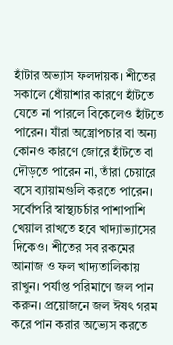হাঁটার অভ্যাস ফলদায়ক। শীতের সকালে ধোঁয়াশার কারণে হাঁটতে যেতে না পারলে বিকেলেও হাঁটতে পারেন। যাঁরা অস্ত্রোপচার বা অন্য কোনও কারণে জোরে হাঁটতে বা দৌড়তে পারেন না, তাঁরা চেয়ারে বসে ব্যায়ামগুলি করতে পারেন। সর্বোপরি স্বাস্থ্যচর্চার পাশাপাশি খেয়াল রাখতে হবে খাদ্যাভ্যাসের দিকেও। শীতের সব রকমের আনাজ ও ফল খাদ্যতালিকায় রাখুন। পর্যাপ্ত পরিমাণে জল পান করুন। প্রয়োজনে জল ঈষৎ গরম করে পান করার অভ্যেস করতে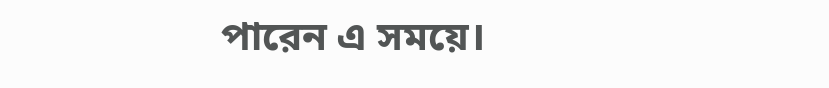পারেন এ সময়ে।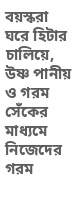বয়স্করা ঘরে হিটার চালিয়ে, উষ্ণ পানীয় ও গরম সেঁকের মাধ্যমে নিজেদের গরম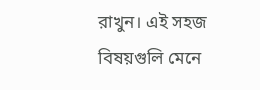রাখুন। এই সহজ বিষয়গুলি মেনে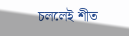চললেই শীত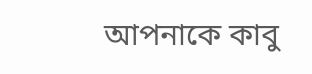আপনাকে কাবু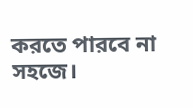করতে পারবে না সহজে।